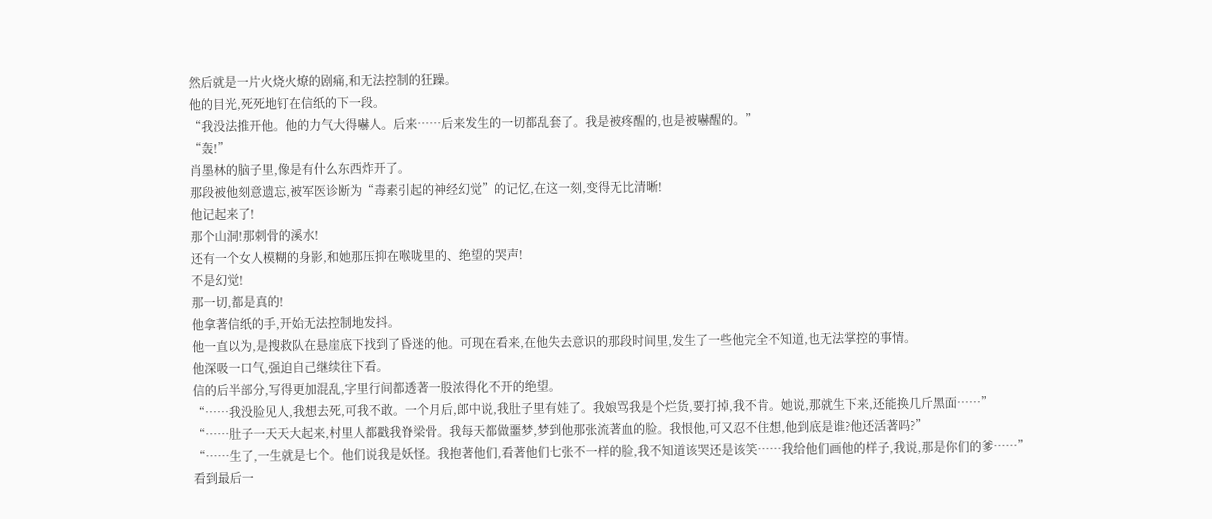然后就是一片火烧火燎的剧痛,和无法控制的狂躁。
他的目光,死死地钉在信纸的下一段。
“我没法推开他。他的力气大得嚇人。后来……后来发生的一切都乱套了。我是被疼醒的,也是被嚇醒的。”
“轰!”
肖墨林的脑子里,像是有什么东西炸开了。
那段被他刻意遗忘,被军医诊断为“毒素引起的神经幻觉”的记忆,在这一刻,变得无比清晰!
他记起来了!
那个山洞!那刺骨的溪水!
还有一个女人模糊的身影,和她那压抑在喉咙里的、绝望的哭声!
不是幻觉!
那一切,都是真的!
他拿著信纸的手,开始无法控制地发抖。
他一直以为,是搜救队在悬崖底下找到了昏迷的他。可现在看来,在他失去意识的那段时间里,发生了一些他完全不知道,也无法掌控的事情。
他深吸一口气,强迫自己继续往下看。
信的后半部分,写得更加混乱,字里行间都透著一股浓得化不开的绝望。
“……我没脸见人,我想去死,可我不敢。一个月后,郎中说,我肚子里有娃了。我娘骂我是个烂货,要打掉,我不肯。她说,那就生下来,还能换几斤黑面……”
“……肚子一天天大起来,村里人都戳我脊梁骨。我每天都做噩梦,梦到他那张流著血的脸。我恨他,可又忍不住想,他到底是谁?他还活著吗?”
“……生了,一生就是七个。他们说我是妖怪。我抱著他们,看著他们七张不一样的脸,我不知道该哭还是该笑……我给他们画他的样子,我说,那是你们的爹……”
看到最后一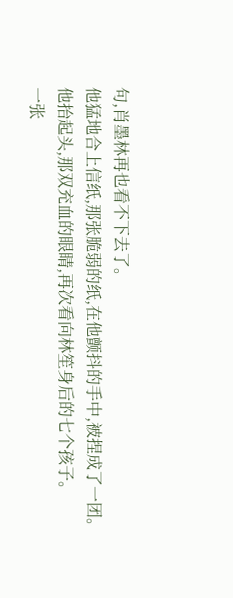句,肖墨林再也看不下去了。
他猛地合上信纸,那张脆弱的纸,在他颤抖的手中,被捏成了一团。
他抬起头,那双充血的眼睛,再次看向林笙身后的七个孩子。
一张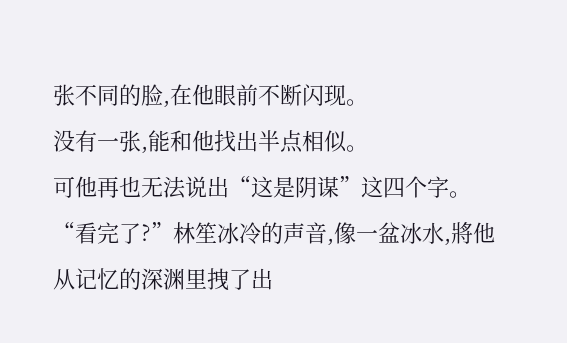张不同的脸,在他眼前不断闪现。
没有一张,能和他找出半点相似。
可他再也无法说出“这是阴谋”这四个字。
“看完了?”林笙冰冷的声音,像一盆冰水,將他从记忆的深渊里拽了出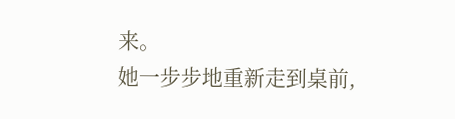来。
她一步步地重新走到桌前,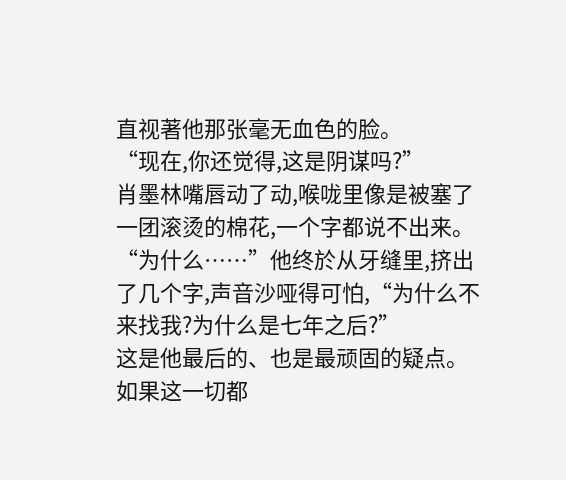直视著他那张毫无血色的脸。
“现在,你还觉得,这是阴谋吗?”
肖墨林嘴唇动了动,喉咙里像是被塞了一团滚烫的棉花,一个字都说不出来。
“为什么……”他终於从牙缝里,挤出了几个字,声音沙哑得可怕,“为什么不来找我?为什么是七年之后?”
这是他最后的、也是最顽固的疑点。
如果这一切都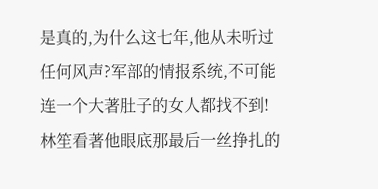是真的,为什么这七年,他从未听过任何风声?军部的情报系统,不可能连一个大著肚子的女人都找不到!
林笙看著他眼底那最后一丝挣扎的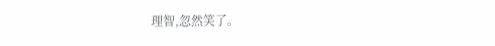理智,忽然笑了。